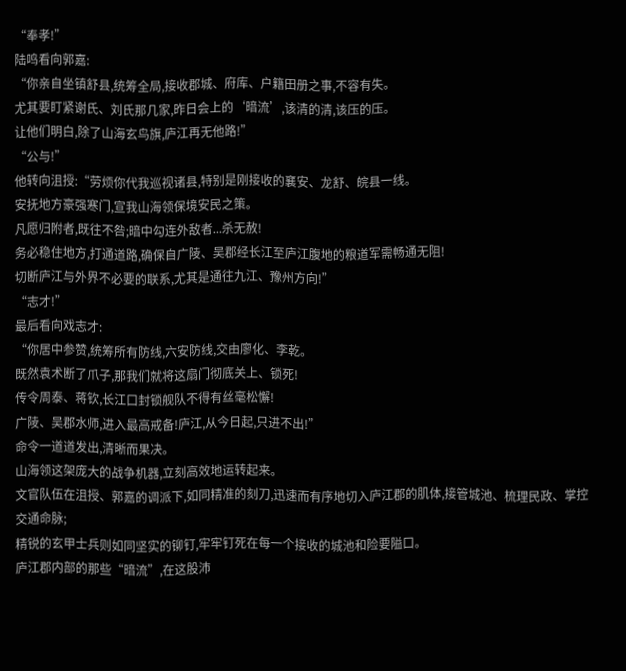“奉孝!”
陆鸣看向郭嘉:
“你亲自坐镇舒县,统筹全局,接收郡城、府库、户籍田册之事,不容有失。
尤其要盯紧谢氏、刘氏那几家,昨日会上的‘暗流’,该清的清,该压的压。
让他们明白,除了山海玄鸟旗,庐江再无他路!”
“公与!”
他转向沮授:“劳烦你代我巡视诸县,特别是刚接收的襄安、龙舒、皖县一线。
安抚地方豪强寒门,宣我山海领保境安民之策。
凡愿归附者,既往不咎;暗中勾连外敌者...杀无赦!
务必稳住地方,打通道路,确保自广陵、吴郡经长江至庐江腹地的粮道军需畅通无阻!
切断庐江与外界不必要的联系,尤其是通往九江、豫州方向!”
“志才!”
最后看向戏志才:
“你居中参赞,统筹所有防线,六安防线,交由廖化、李乾。
既然袁术断了爪子,那我们就将这扇门彻底关上、锁死!
传令周泰、蒋钦,长江口封锁舰队不得有丝毫松懈!
广陵、吴郡水师,进入最高戒备!庐江,从今日起,只进不出!”
命令一道道发出,清晰而果决。
山海领这架庞大的战争机器,立刻高效地运转起来。
文官队伍在沮授、郭嘉的调派下,如同精准的刻刀,迅速而有序地切入庐江郡的肌体,接管城池、梳理民政、掌控交通命脉;
精锐的玄甲士兵则如同坚实的铆钉,牢牢钉死在每一个接收的城池和险要隘口。
庐江郡内部的那些“暗流”,在这股沛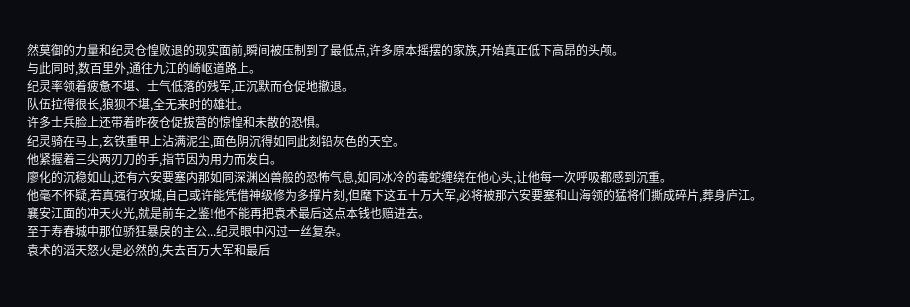然莫御的力量和纪灵仓惶败退的现实面前,瞬间被压制到了最低点,许多原本摇摆的家族,开始真正低下高昂的头颅。
与此同时,数百里外,通往九江的崎岖道路上。
纪灵率领着疲惫不堪、士气低落的残军,正沉默而仓促地撤退。
队伍拉得很长,狼狈不堪,全无来时的雄壮。
许多士兵脸上还带着昨夜仓促拔营的惊惶和未散的恐惧。
纪灵骑在马上,玄铁重甲上沾满泥尘,面色阴沉得如同此刻铅灰色的天空。
他紧握着三尖两刃刀的手,指节因为用力而发白。
廖化的沉稳如山,还有六安要塞内那如同深渊凶兽般的恐怖气息,如同冰冷的毒蛇缠绕在他心头,让他每一次呼吸都感到沉重。
他毫不怀疑,若真强行攻城,自己或许能凭借神级修为多撑片刻,但麾下这五十万大军,必将被那六安要塞和山海领的猛将们撕成碎片,葬身庐江。
襄安江面的冲天火光,就是前车之鉴!他不能再把袁术最后这点本钱也赔进去。
至于寿春城中那位骄狂暴戾的主公...纪灵眼中闪过一丝复杂。
袁术的滔天怒火是必然的,失去百万大军和最后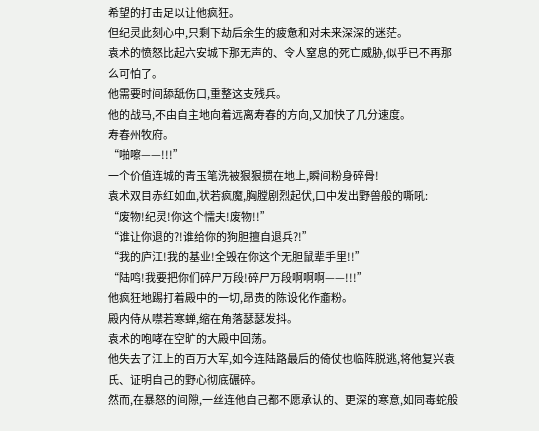希望的打击足以让他疯狂。
但纪灵此刻心中,只剩下劫后余生的疲惫和对未来深深的迷茫。
袁术的愤怒比起六安城下那无声的、令人窒息的死亡威胁,似乎已不再那么可怕了。
他需要时间舔舐伤口,重整这支残兵。
他的战马,不由自主地向着远离寿春的方向,又加快了几分速度。
寿春州牧府。
“啪嚓——!!!”
一个价值连城的青玉笔洗被狠狠掼在地上,瞬间粉身碎骨!
袁术双目赤红如血,状若疯魔,胸膛剧烈起伏,口中发出野兽般的嘶吼:
“废物!纪灵!你这个懦夫!废物!!”
“谁让你退的?!谁给你的狗胆擅自退兵?!”
“我的庐江!我的基业!全毁在你这个无胆鼠辈手里!!”
“陆鸣!我要把你们碎尸万段!碎尸万段啊啊啊——!!!”
他疯狂地踢打着殿中的一切,昂贵的陈设化作齑粉。
殿内侍从噤若寒蝉,缩在角落瑟瑟发抖。
袁术的咆哮在空旷的大殿中回荡。
他失去了江上的百万大军,如今连陆路最后的倚仗也临阵脱逃,将他复兴袁氏、证明自己的野心彻底碾碎。
然而,在暴怒的间隙,一丝连他自己都不愿承认的、更深的寒意,如同毒蛇般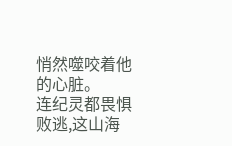悄然噬咬着他的心脏。
连纪灵都畏惧败逃,这山海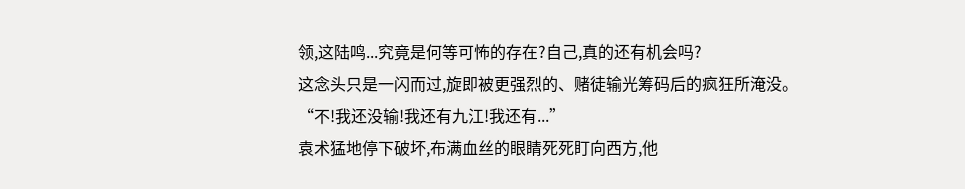领,这陆鸣...究竟是何等可怖的存在?自己,真的还有机会吗?
这念头只是一闪而过,旋即被更强烈的、赌徒输光筹码后的疯狂所淹没。
“不!我还没输!我还有九江!我还有...”
袁术猛地停下破坏,布满血丝的眼睛死死盯向西方,他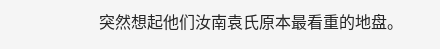突然想起他们汝南袁氏原本最看重的地盘。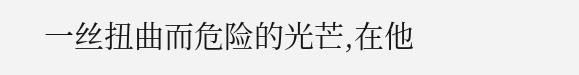一丝扭曲而危险的光芒,在他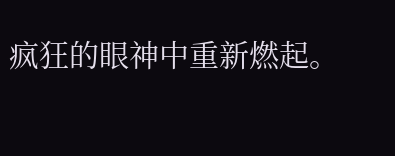疯狂的眼神中重新燃起。